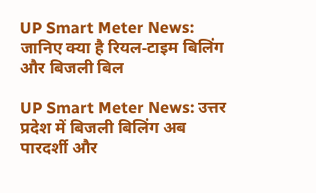UP Smart Meter News: जानिए क्या है रियल‑टाइम बिलिंग और बिजली बिल

UP Smart Meter News: उत्तर प्रदेश में बिजली बिलिंग अब पारदर्शी और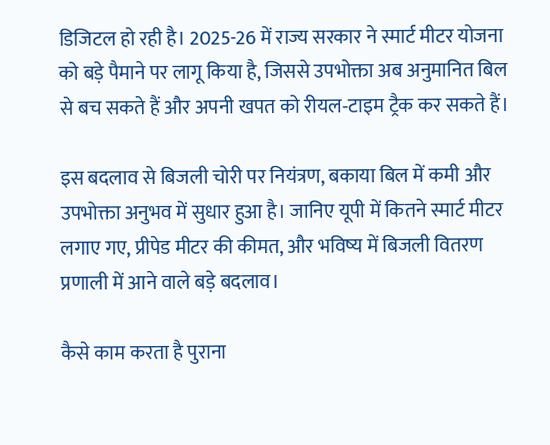डिजिटल हो रही है। 2025-26 में राज्य सरकार ने स्मार्ट मीटर योजना को बड़े पैमाने पर लागू किया है, जिससे उपभोक्ता अब अनुमानित बिल से बच सकते हैं और अपनी खपत को रीयल‑टाइम ट्रैक कर सकते हैं।

इस बदलाव से बिजली चोरी पर नियंत्रण, बकाया बिल में कमी और उपभोक्ता अनुभव में सुधार हुआ है। जानिए यूपी में कितने स्मार्ट मीटर लगाए गए, प्रीपेड मीटर की कीमत, और भविष्य में बिजली वितरण प्रणाली में आने वाले बड़े बदलाव।

कैसे काम करता है पुराना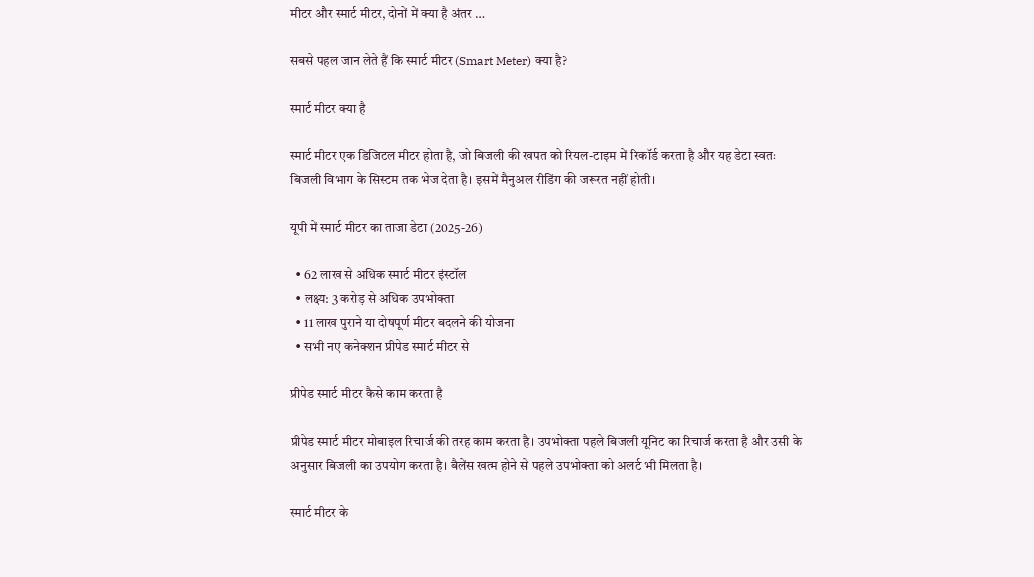मीटर और स्मार्ट मीटर, दोनों में क्या है अंतर …

सबसे पहल जान लेते हैं कि स्मार्ट मीटर (Smart Meter) क्या है?

स्मार्ट मीटर क्या है

स्मार्ट मीटर एक डिजिटल मीटर होता है, जो बिजली की खपत को रियल-टाइम में रिकॉर्ड करता है और यह डेटा स्वतः बिजली विभाग के सिस्टम तक भेज देता है। इसमें मैनुअल रीडिंग की जरूरत नहीं होती।

यूपी में स्मार्ट मीटर का ताजा डेटा (2025-26)

  • 62 लाख से अधिक स्मार्ट मीटर इंस्टॉल
  • लक्ष्य: 3 करोड़ से अधिक उपभोक्ता
  • 11 लाख पुराने या दोषपूर्ण मीटर बदलने की योजना
  • सभी नए कनेक्शन प्रीपेड स्मार्ट मीटर से

प्रीपेड स्मार्ट मीटर कैसे काम करता है

प्रीपेड स्मार्ट मीटर मोबाइल रिचार्ज की तरह काम करता है। उपभोक्ता पहले बिजली यूनिट का रिचार्ज करता है और उसी के अनुसार बिजली का उपयोग करता है। बैलेंस खत्म होने से पहले उपभोक्ता को अलर्ट भी मिलता है।

स्मार्ट मीटर के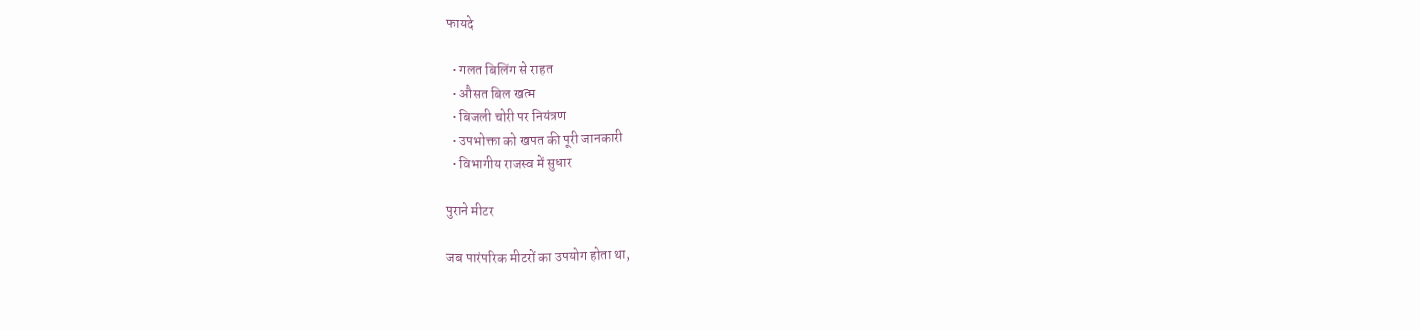फायदे

  • गलत बिलिंग से राहत
  • औसत बिल खत्म
  • बिजली चोरी पर नियंत्रण
  • उपभोक्ता को खपत की पूरी जानकारी
  • विभागीय राजस्व में सुधार

पुराने मीटर

जब पारंपरिक मीटरों का उपयोग होता था,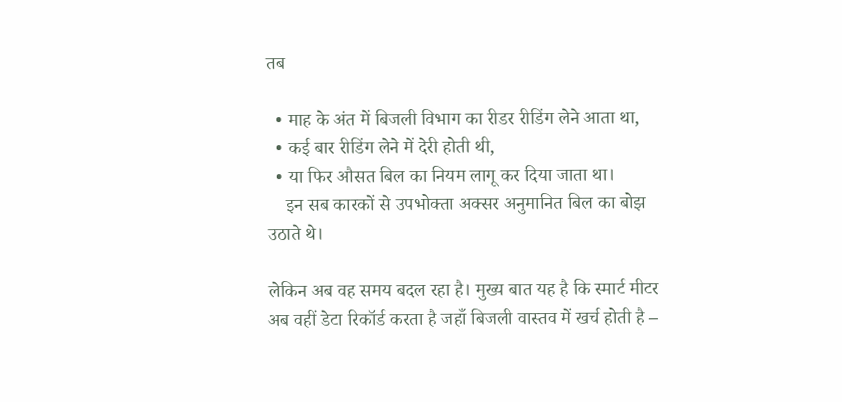तब

  • माह के अंत में बिजली विभाग का रीडर रीडिंग लेने आता था,
  • कई बार रीडिंग लेने में देरी होती थी,
  • या फिर औसत बिल का नियम लागू कर दिया जाता था।
    इन सब कारकों से उपभोक्ता अक्सर अनुमानित बिल का बोझ उठाते थे।

लेकिन अब वह समय बदल रहा है। मुख्य बात यह है कि स्मार्ट मीटर अब वहीं डेटा रिकॉर्ड करता है जहाँ बिजली वास्तव में खर्च होती है –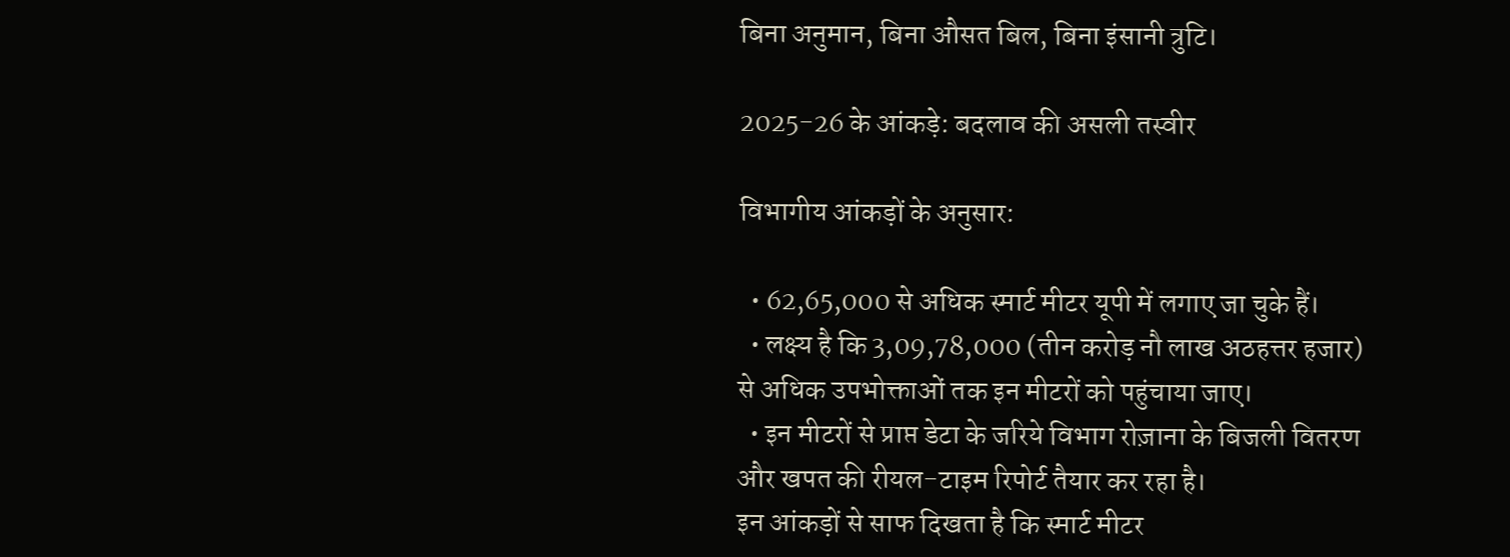बिना अनुमान, बिना औसत बिल, बिना इंसानी त्रुटि।

2025-26 के आंकड़े: बदलाव की असली तस्वीर

विभागीय आंकड़ों के अनुसार:

  • 62,65,000 से अधिक स्मार्ट मीटर यूपी में लगाए जा चुके हैं।
  • लक्ष्य है कि 3,09,78,000 (तीन करोड़ नौ लाख अठहत्तर हजार) से अधिक उपभोक्ताओं तक इन मीटरों को पहुंचाया जाए।
  • इन मीटरों से प्राप्त डेटा के जरिये विभाग रोज़ाना के बिजली वितरण और खपत की रीयल-टाइम रिपोर्ट तैयार कर रहा है।
इन आंकड़ों से साफ दिखता है कि स्मार्ट मीटर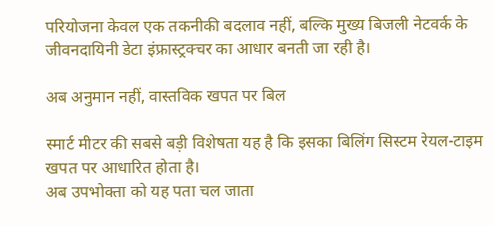परियोजना केवल एक तकनीकी बदलाव नहीं, बल्कि मुख्य बिजली नेटवर्क के जीवनदायिनी डेटा इंफ्रास्ट्रक्चर का आधार बनती जा रही है।

अब अनुमान नहीं, वास्तविक खपत पर बिल

स्मार्ट मीटर की सबसे बड़ी विशेषता यह है कि इसका बिलिंग सिस्टम रेयल-टाइम खपत पर आधारित होता है।
अब उपभोक्ता को यह पता चल जाता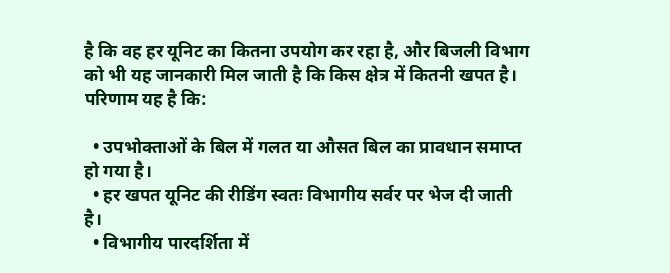है कि वह हर यूनिट का कितना उपयोग कर रहा है, और बिजली विभाग को भी यह जानकारी मिल जाती है कि किस क्षेत्र में कितनी खपत है। परिणाम यह है कि:

  • उपभोक्ताओं के बिल में गलत या औसत बिल का प्रावधान समाप्त हो गया है।
  • हर खपत यूनिट की रीडिंग स्वतः विभागीय सर्वर पर भेज दी जाती है।
  • विभागीय पारदर्शिता में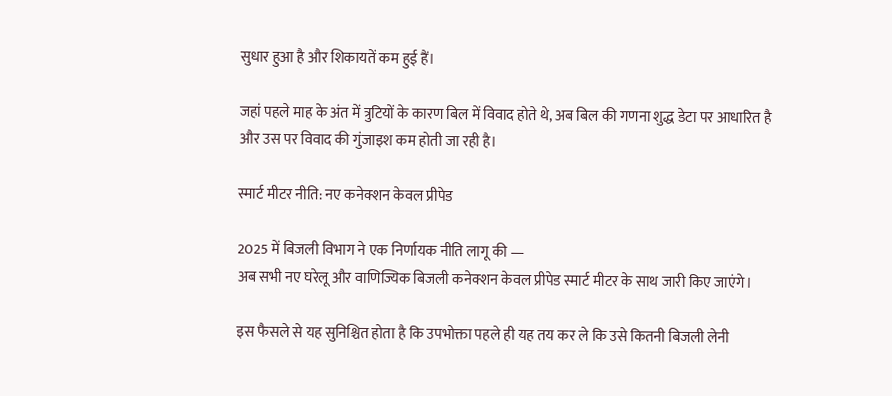सुधार हुआ है और शिकायतें कम हुई हैं।

जहां पहले माह के अंत में त्रुटियों के कारण बिल में विवाद होते थे, अब बिल की गणना शुद्ध डेटा पर आधारित है और उस पर विवाद की गुंजाइश कम होती जा रही है।

स्मार्ट मीटर नीति: नए कनेक्शन केवल प्रीपेड

2025 में बिजली विभाग ने एक निर्णायक नीति लागू की —
अब सभी नए घरेलू और वाणिज्यिक बिजली कनेक्शन केवल प्रीपेड स्मार्ट मीटर के साथ जारी किए जाएंगे।

इस फैसले से यह सुनिश्चित होता है कि उपभोक्ता पहले ही यह तय कर ले कि उसे कितनी बिजली लेनी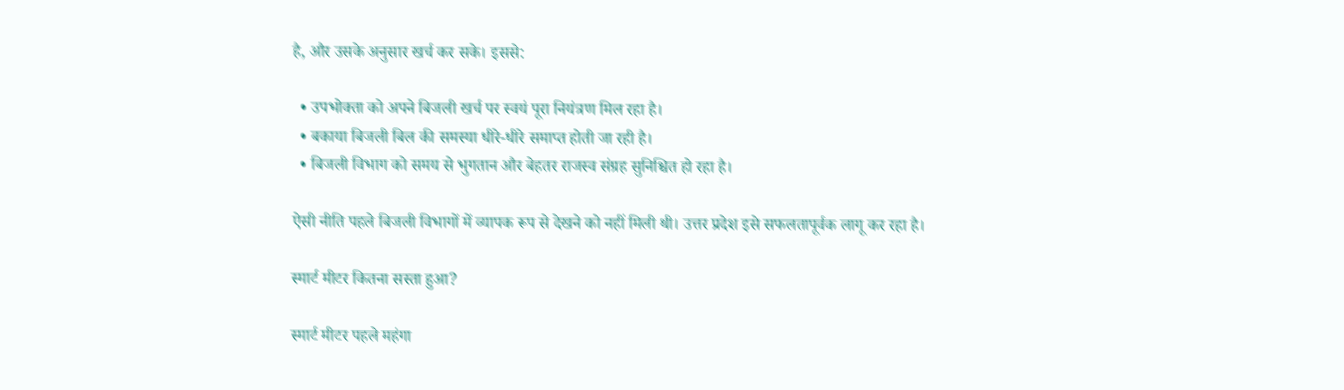है, और उसके अनुसार खर्च कर सके। इससे:

  • उपभोक्ता को अपने बिजली खर्च पर स्वयं पूरा नियंत्रण मिल रहा है।
  • बकाया बिजली बिल की समस्या धीरे-धीरे समाप्त होती जा रही है।
  • बिजली विभाग को समय से भुगतान और बेहतर राजस्व संग्रह सुनिश्चित हो रहा है।

ऐसी नीति पहले बिजली विभागों में व्यापक रूप से देखने को नहीं मिली थी। उत्तर प्रदेश इसे सफलतापूर्वक लागू कर रहा है।

स्मार्ट मीटर कितना सस्ता हुआ?

स्मार्ट मीटर पहले महंगा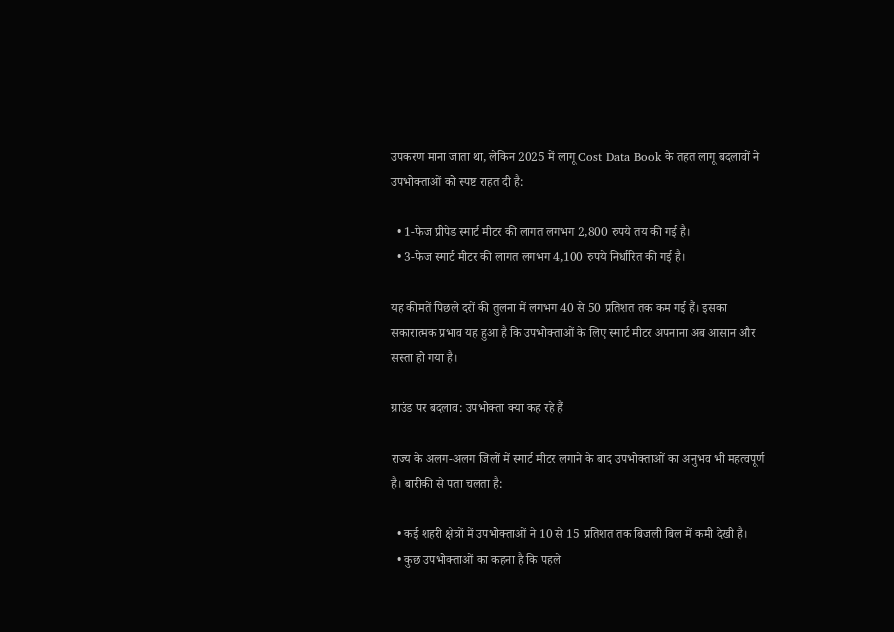उपकरण माना जाता था, लेकिन 2025 में लागू Cost Data Book के तहत लागू बदलावों ने उपभोक्ताओं को स्पष्ट राहत दी है:

  • 1-फेज प्रीपेड स्मार्ट मीटर की लागत लगभग 2,800 रुपये तय की गई है।
  • 3-फेज स्मार्ट मीटर की लागत लगभग 4,100 रुपये निर्धारित की गई है।

यह कीमतें पिछले दरों की तुलना में लगभग 40 से 50 प्रतिशत तक कम गई हैं। इसका सकारात्मक प्रभाव यह हुआ है कि उपभोक्ताओं के लिए स्मार्ट मीटर अपनाना अब आसान और सस्ता हो गया है।

ग्राउंड पर बदलाव: उपभोक्ता क्या कह रहे हैं

राज्य के अलग-अलग जिलों में स्मार्ट मीटर लगाने के बाद उपभोक्ताओं का अनुभव भी महत्वपूर्ण है। बारीकी से पता चलता है:

  • कई शहरी क्षेत्रों में उपभोक्ताओं ने 10 से 15 प्रतिशत तक बिजली बिल में कमी देखी है।
  • कुछ उपभोक्ताओं का कहना है कि पहले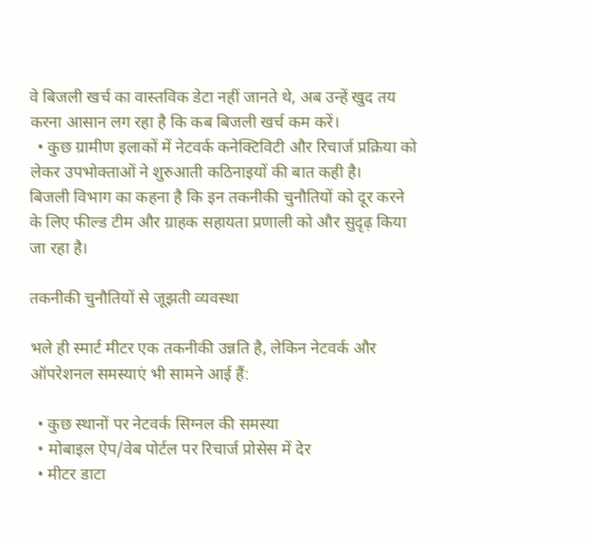वे बिजली खर्च का वास्तविक डेटा नहीं जानते थे, अब उन्हें खुद तय करना आसान लग रहा है कि कब बिजली खर्च कम करें।
  • कुछ ग्रामीण इलाकों में नेटवर्क कनेक्टिविटी और रिचार्ज प्रक्रिया को लेकर उपभोक्ताओं ने शुरुआती कठिनाइयों की बात कही है।
बिजली विभाग का कहना है कि इन तकनीकी चुनौतियों को दूर करने के लिए फील्ड टीम और ग्राहक सहायता प्रणाली को और सुदृढ़ किया जा रहा है।

तकनीकी चुनौतियों से जूझती व्यवस्था

भले ही स्मार्ट मीटर एक तकनीकी उन्नति है, लेकिन नेटवर्क और ऑपरेशनल समस्याएं भी सामने आई हैं:

  • कुछ स्थानों पर नेटवर्क सिग्नल की समस्या
  • मोबाइल ऐप/वेब पोर्टल पर रिचार्ज प्रोसेस में देर
  • मीटर डाटा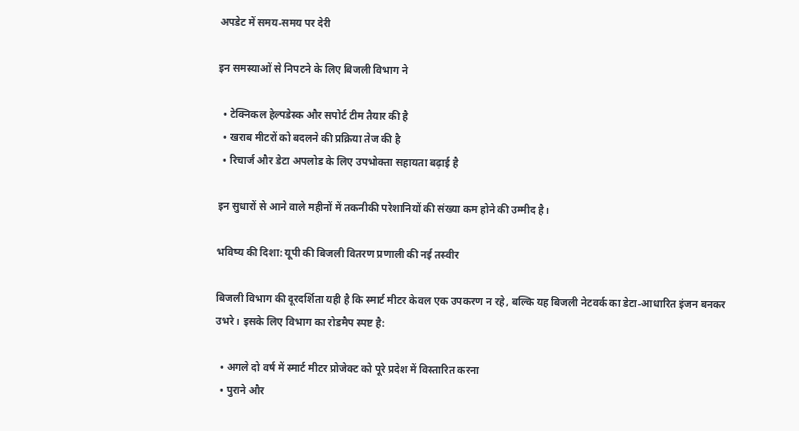अपडेट में समय‑समय पर देरी

इन समस्याओं से निपटने के लिए बिजली विभाग ने

  • टेक्निकल हेल्पडेस्क और सपोर्ट टीम तैयार की है
  • खराब मीटरों को बदलने की प्रक्रिया तेज की है
  • रिचार्ज और डेटा अपलोड के लिए उपभोक्ता सहायता बढ़ाई है

इन सुधारों से आने वाले महीनों में तकनीकी परेशानियों की संख्या कम होने की उम्मीद है।

भविष्य की दिशा: यूपी की बिजली वितरण प्रणाली की नई तस्वीर

बिजली विभाग की दूरदर्शिता यही है कि स्मार्ट मीटर केवल एक उपकरण न रहे, बल्कि यह बिजली नेटवर्क का डेटा‑आधारित इंजन बनकर उभरे। इसके लिए विभाग का रोडमैप स्पष्ट है:

  • अगले दो वर्ष में स्मार्ट मीटर प्रोजेक्ट को पूरे प्रदेश में विस्तारित करना
  • पुराने और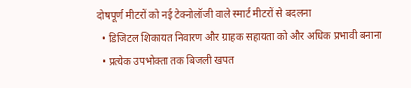दोषपूर्ण मीटरों को नई टेक्नोलॉजी वाले स्मार्ट मीटरों से बदलना
  • डिजिटल शिकायत निवारण और ग्राहक सहायता को और अधिक प्रभावी बनाना
  • प्रत्येक उपभोक्ता तक बिजली खपत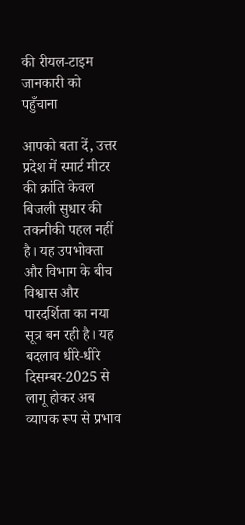की रीयल‑टाइम जानकारी को पहुँचाना

आपको बता दें, उत्तर प्रदेश में स्मार्ट मीटर की क्रांति केवल बिजली सुधार की तकनीकी पहल नहीं है। यह उपभोक्ता और विभाग के बीच विश्वास और पारदर्शिता का नया सूत्र बन रही है। यह बदलाव धीरे‑धीरे दिसम्बर‑2025 से लागू होकर अब व्यापक रूप से प्रभाव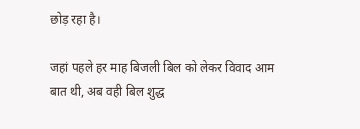छोड़ रहा है।

जहां पहले हर माह बिजली बिल को लेकर विवाद आम बात थी, अब वही बिल शुद्ध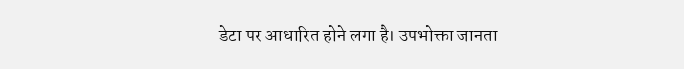डेटा पर आधारित होने लगा है। उपभोक्ता जानता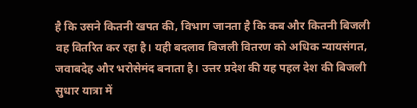है कि उसने कितनी खपत की, विभाग जानता है कि कब और कितनी बिजली वह वितरित कर रहा है। यही बदलाव बिजली वितरण को अधिक न्यायसंगत, जवाबदेह और भरोसेमंद बनाता है। उत्तर प्रदेश की यह पहल देश की बिजली सुधार यात्रा में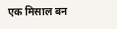एक मिसाल बन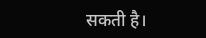सकती है।